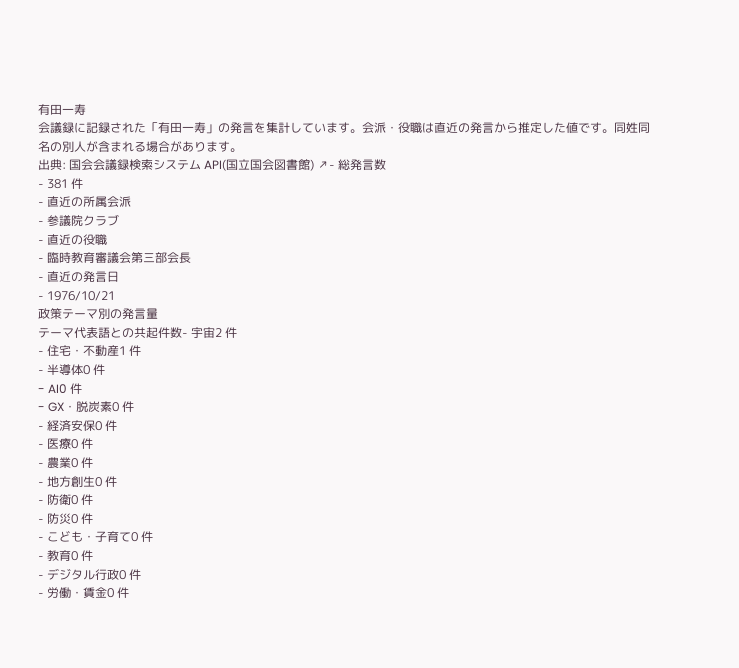有田一寿
会議録に記録された「有田一寿」の発言を集計しています。会派・役職は直近の発言から推定した値です。同姓同名の別人が含まれる場合があります。
出典: 国会会議録検索システム API(国立国会図書館) ↗- 総発言数
- 381 件
- 直近の所属会派
- 参議院クラブ
- 直近の役職
- 臨時教育審議会第三部会長
- 直近の発言日
- 1976/10/21
政策テーマ別の発言量
テーマ代表語との共起件数- 宇宙2 件
- 住宅・不動産1 件
- 半導体0 件
- AI0 件
- GX・脱炭素0 件
- 経済安保0 件
- 医療0 件
- 農業0 件
- 地方創生0 件
- 防衛0 件
- 防災0 件
- こども・子育て0 件
- 教育0 件
- デジタル行政0 件
- 労働・賃金0 件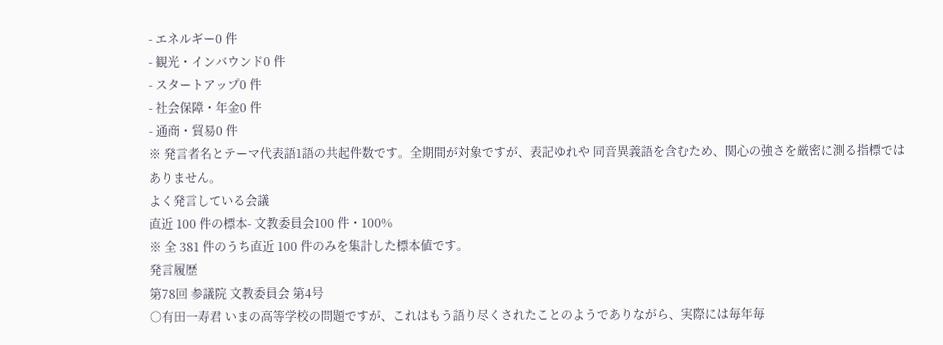- エネルギー0 件
- 観光・インバウンド0 件
- スタートアップ0 件
- 社会保障・年金0 件
- 通商・貿易0 件
※ 発言者名とテーマ代表語1語の共起件数です。全期間が対象ですが、表記ゆれや 同音異義語を含むため、関心の強さを厳密に測る指標ではありません。
よく発言している会議
直近 100 件の標本- 文教委員会100 件・100%
※ 全 381 件のうち直近 100 件のみを集計した標本値です。
発言履歴
第78回 参議院 文教委員会 第4号
○有田一寿君 いまの高等学校の問題ですが、これはもう語り尽くされたことのようでありながら、実際には毎年毎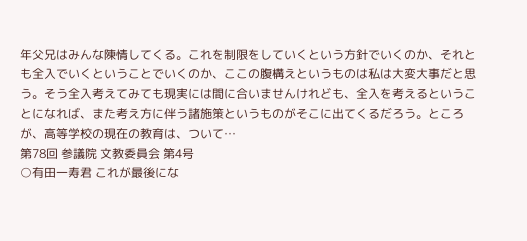年父兄はみんな陳情してくる。これを制限をしていくという方針でいくのか、それとも全入でいくということでいくのか、ここの腹構えというものは私は大変大事だと思う。そう全入考えてみても現実には間に合いませんけれども、全入を考えるということになれば、また考え方に伴う諸施策というものがそこに出てくるだろう。ところが、高等学校の現在の教育は、ついて…
第78回 参議院 文教委員会 第4号
○有田一寿君 これが最後にな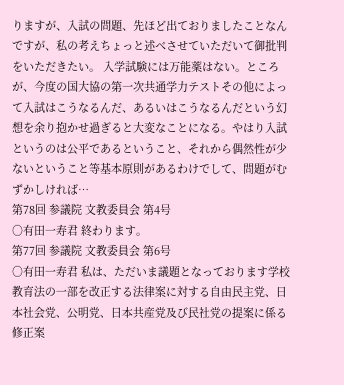りますが、入試の問題、先ほど出ておりましたことなんですが、私の考えちょっと述べさせていただいて御批判をいただきたい。 入学試験には万能薬はない。ところが、今度の国大協の第一次共通学力テストその他によって入試はこうなるんだ、あるいはこうなるんだという幻想を余り抱かせ過ぎると大変なことになる。やはり入試というのは公平であるということ、それから偶然性が少ないということ等基本原則があるわけでして、問題がむずかしければ…
第78回 参議院 文教委員会 第4号
○有田一寿君 終わります。
第77回 参議院 文教委員会 第6号
○有田一寿君 私は、ただいま議題となっております学校教育法の一部を改正する法律案に対する自由民主党、日本社会党、公明党、日本共産党及び民社党の提案に係る修正案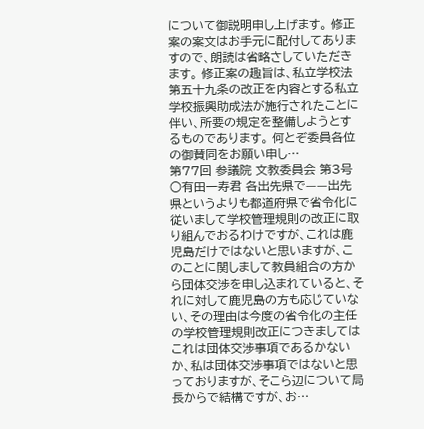について御説明申し上げます。 修正案の案文はお手元に配付してありますので、朗読は省略さしていただきます。 修正案の趣旨は、私立学校法第五十九条の改正を内容とする私立学校振興助成法が施行されたことに伴い、所要の規定を整備しようとするものであります。 何とぞ委員各位の御賛同をお願い申し…
第77回 参議院 文教委員会 第3号
○有田一寿君 各出先県で——出先県というよりも都道府県で省令化に従いまして学校管理規則の改正に取り組んでおるわけですが、これは鹿児島だけではないと思いますが、このことに関しまして教員組合の方から団体交渉を申し込まれていると、それに対して鹿児島の方も応じていない、その理由は今度の省令化の主任の学校管理規則改正につきましてはこれは団体交渉事項であるかないか、私は団体交渉事項ではないと思っておりますが、そこら辺について局長からで結構ですが、お…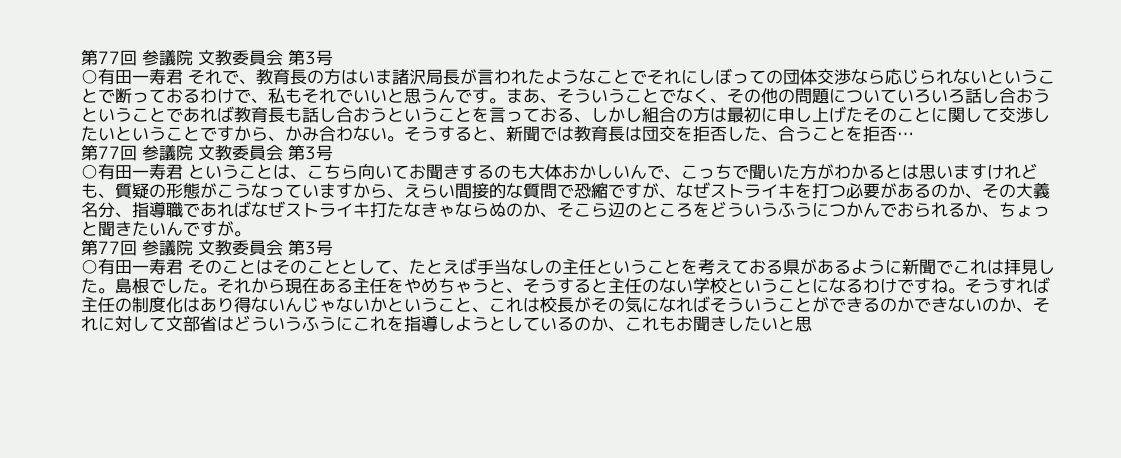第77回 参議院 文教委員会 第3号
○有田一寿君 それで、教育長の方はいま諸沢局長が言われたようなことでそれにしぼっての団体交渉なら応じられないということで断っておるわけで、私もそれでいいと思うんです。まあ、そういうことでなく、その他の問題についていろいろ話し合おうということであれば教育長も話し合おうということを言っておる、しかし組合の方は最初に申し上げたそのことに関して交渉したいということですから、かみ合わない。そうすると、新聞では教育長は団交を拒否した、合うことを拒否…
第77回 参議院 文教委員会 第3号
○有田一寿君 ということは、こちら向いてお聞きするのも大体おかしいんで、こっちで聞いた方がわかるとは思いますけれども、質疑の形態がこうなっていますから、えらい間接的な質問で恐縮ですが、なぜストライキを打つ必要があるのか、その大義名分、指導職であればなぜストライキ打たなきゃならぬのか、そこら辺のところをどういうふうにつかんでおられるか、ちょっと聞きたいんですが。
第77回 参議院 文教委員会 第3号
○有田一寿君 そのことはそのこととして、たとえば手当なしの主任ということを考えておる県があるように新聞でこれは拝見した。島根でした。それから現在ある主任をやめちゃうと、そうすると主任のない学校ということになるわけですね。そうすれば主任の制度化はあり得ないんじゃないかということ、これは校長がその気になればそういうことができるのかできないのか、それに対して文部省はどういうふうにこれを指導しようとしているのか、これもお聞きしたいと思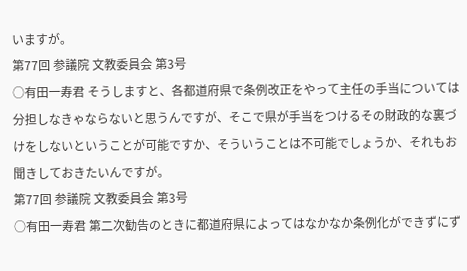いますが。
第77回 参議院 文教委員会 第3号
○有田一寿君 そうしますと、各都道府県で条例改正をやって主任の手当については分担しなきゃならないと思うんですが、そこで県が手当をつけるその財政的な裏づけをしないということが可能ですか、そういうことは不可能でしょうか、それもお聞きしておきたいんですが。
第77回 参議院 文教委員会 第3号
○有田一寿君 第二次勧告のときに都道府県によってはなかなか条例化ができずにず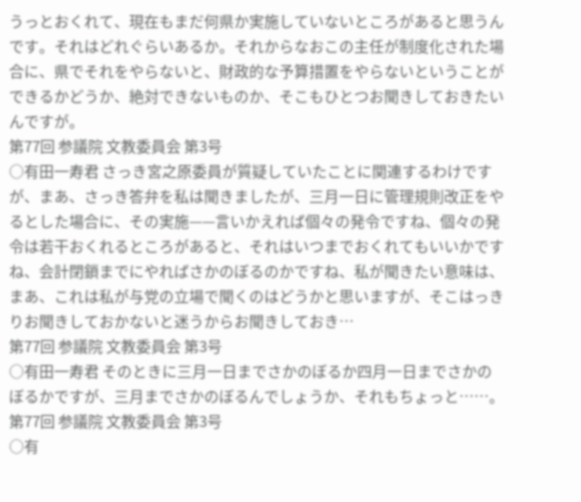うっとおくれて、現在もまだ何県か実施していないところがあると思うんです。それはどれぐらいあるか。それからなおこの主任が制度化された場合に、県でそれをやらないと、財政的な予算措置をやらないということができるかどうか、絶対できないものか、そこもひとつお聞きしておきたいんですが。
第77回 参議院 文教委員会 第3号
○有田一寿君 さっき宮之原委員が質疑していたことに関連するわけですが、まあ、さっき答弁を私は聞きましたが、三月一日に管理規則改正をやるとした場合に、その実施——言いかえれば個々の発令ですね、個々の発令は若干おくれるところがあると、それはいつまでおくれてもいいかですね、会計閉鎖までにやればさかのぼるのかですね、私が聞きたい意味は、まあ、これは私が与党の立場で聞くのはどうかと思いますが、そこはっきりお聞きしておかないと迷うからお聞きしておき…
第77回 参議院 文教委員会 第3号
○有田一寿君 そのときに三月一日までさかのぼるか四月一日までさかのぼるかですが、三月までさかのぼるんでしょうか、それもちょっと……。
第77回 参議院 文教委員会 第3号
○有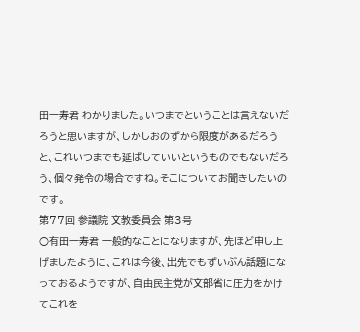田一寿君 わかりました。いつまでということは言えないだろうと思いますが、しかしおのずから限度があるだろうと、これいつまでも延ばしていいというものでもないだろう、個々発令の場合ですね。そこについてお聞きしたいのです。
第77回 参議院 文教委員会 第3号
○有田一寿君 一般的なことになりますが、先ほど申し上げましたように、これは今後、出先でもずいぶん話題になっておるようですが、自由民主党が文部省に圧力をかけてこれを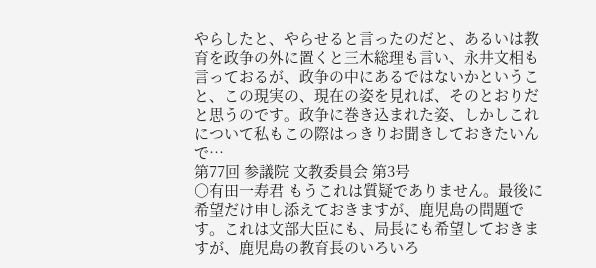やらしたと、やらせると言ったのだと、あるいは教育を政争の外に置くと三木総理も言い、永井文相も言っておるが、政争の中にあるではないかということ、この現実の、現在の姿を見れば、そのとおりだと思うのです。政争に巻き込まれた姿、しかしこれについて私もこの際はっきりお聞きしておきたいんで…
第77回 参議院 文教委員会 第3号
○有田一寿君 もうこれは質疑でありません。最後に希望だけ申し添えておきますが、鹿児島の問題です。これは文部大臣にも、局長にも希望しておきますが、鹿児島の教育長のいろいろ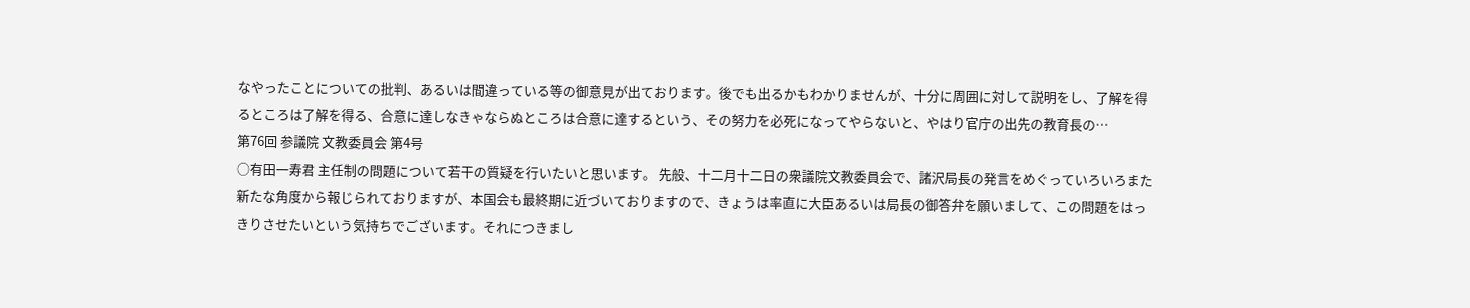なやったことについての批判、あるいは間違っている等の御意見が出ております。後でも出るかもわかりませんが、十分に周囲に対して説明をし、了解を得るところは了解を得る、合意に達しなきゃならぬところは合意に達するという、その努力を必死になってやらないと、やはり官庁の出先の教育長の…
第76回 参議院 文教委員会 第4号
○有田一寿君 主任制の問題について若干の質疑を行いたいと思います。 先般、十二月十二日の衆議院文教委員会で、諸沢局長の発言をめぐっていろいろまた新たな角度から報じられておりますが、本国会も最終期に近づいておりますので、きょうは率直に大臣あるいは局長の御答弁を願いまして、この問題をはっきりさせたいという気持ちでございます。それにつきまし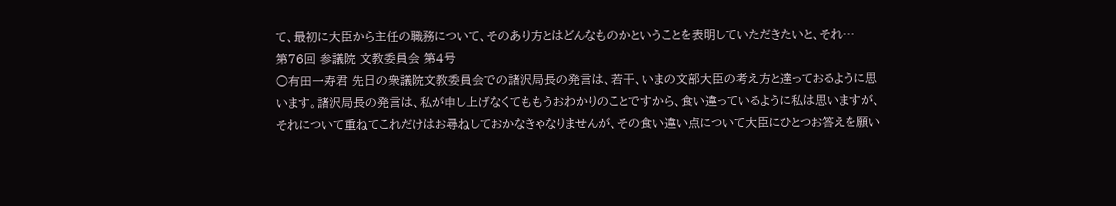て、最初に大臣から主任の職務について、そのあり方とはどんなものかということを表明していただきたいと、それ…
第76回 参議院 文教委員会 第4号
○有田一寿君 先日の衆議院文教委員会での諸沢局長の発言は、若干、いまの文部大臣の考え方と達っておるように思います。諸沢局長の発言は、私が申し上げなくてももうおわかりのことですから、食い違っているように私は思いますが、それについて重ねてこれだけはお尋ねしておかなきゃなりませんが、その食い違い点について大臣にひとつお答えを願い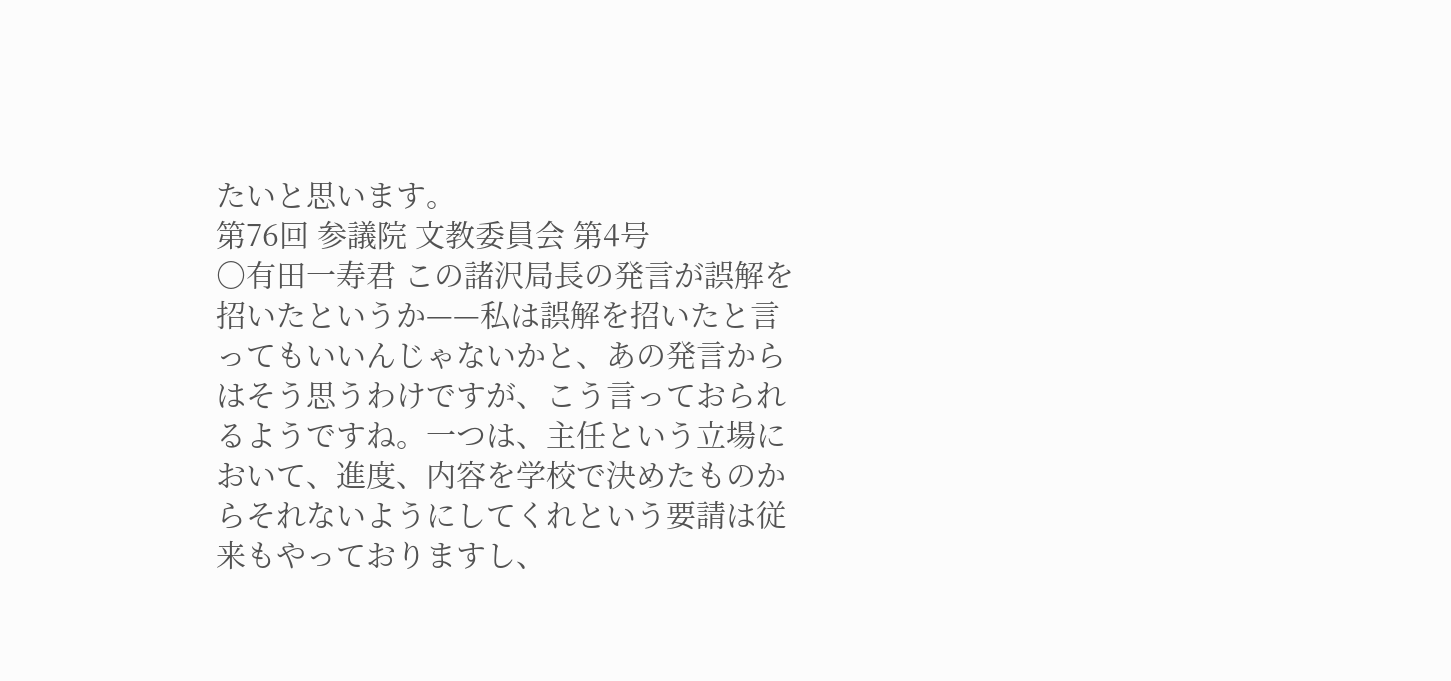たいと思います。
第76回 参議院 文教委員会 第4号
○有田一寿君 この諸沢局長の発言が誤解を招いたというか——私は誤解を招いたと言ってもいいんじゃないかと、あの発言からはそう思うわけですが、こう言っておられるようですね。一つは、主任という立場において、進度、内容を学校で決めたものからそれないようにしてくれという要請は従来もやっておりますし、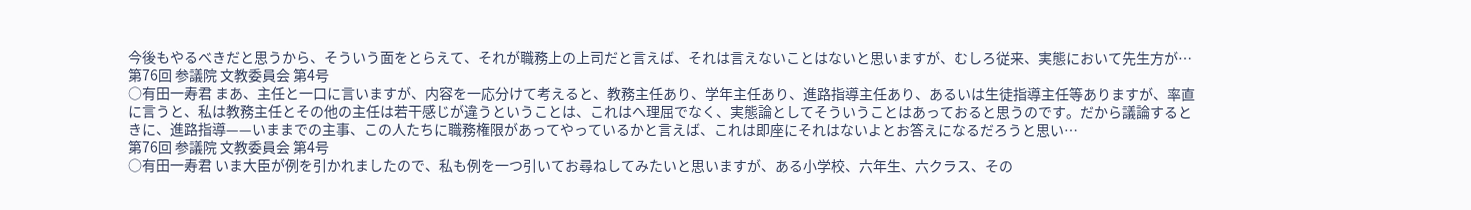今後もやるべきだと思うから、そういう面をとらえて、それが職務上の上司だと言えば、それは言えないことはないと思いますが、むしろ従来、実態において先生方が…
第76回 参議院 文教委員会 第4号
○有田一寿君 まあ、主任と一口に言いますが、内容を一応分けて考えると、教務主任あり、学年主任あり、進路指導主任あり、あるいは生徒指導主任等ありますが、率直に言うと、私は教務主任とその他の主任は若干感じが違うということは、これはへ理屈でなく、実態論としてそういうことはあっておると思うのです。だから議論するときに、進路指導——いままでの主事、この人たちに職務権限があってやっているかと言えば、これは即座にそれはないよとお答えになるだろうと思い…
第76回 参議院 文教委員会 第4号
○有田一寿君 いま大臣が例を引かれましたので、私も例を一つ引いてお尋ねしてみたいと思いますが、ある小学校、六年生、六クラス、その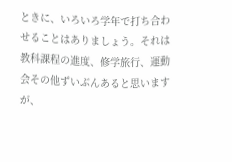ときに、いろいろ学年で打ち合わせることはありましょう。それは教科課程の進度、修学旅行、運動会その他ずいぶんあると思いますが、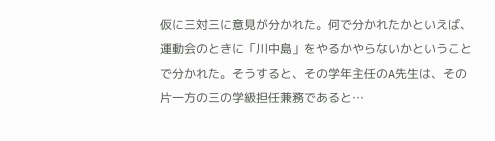仮に三対三に意見が分かれた。何で分かれたかといえば、運動会のときに「川中島」をやるかやらないかということで分かれた。そうすると、その学年主任のA先生は、その片一方の三の学級担任兼務であると…